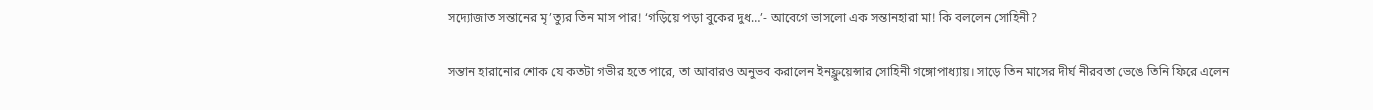সদ্যোজাত সন্তানের মৃ’ত্যুর তিন মাস পার! ‘গড়িয়ে পড়া বুকের দুধ…’- আবেগে ভাসলো এক সন্তানহারা মা! কি বললেন সোহিনী?

সন্তান হারানোর শোক যে কতটা গভীর হতে পারে, তা আবারও অনুভব করালেন ইনফ্লুয়েন্সার সোহিনী গঙ্গোপাধ্যায়। সাড়ে তিন মাসের দীর্ঘ নীরবতা ভেঙে তিনি ফিরে এলেন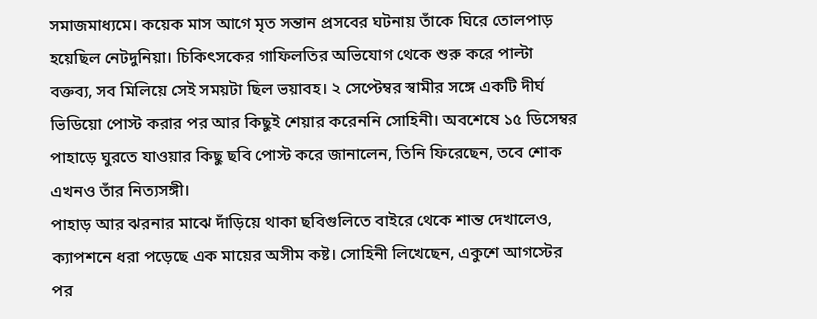সমাজমাধ্যমে। কয়েক মাস আগে মৃত সন্তান প্রসবের ঘটনায় তাঁকে ঘিরে তোলপাড় হয়েছিল নেটদুনিয়া। চিকিৎসকের গাফিলতির অভিযোগ থেকে শুরু করে পাল্টা বক্তব্য, সব মিলিয়ে সেই সময়টা ছিল ভয়াবহ। ২ সেপ্টেম্বর স্বামীর সঙ্গে একটি দীর্ঘ ভিডিয়ো পোস্ট করার পর আর কিছুই শেয়ার করেননি সোহিনী। অবশেষে ১৫ ডিসেম্বর পাহাড়ে ঘুরতে যাওয়ার কিছু ছবি পোস্ট করে জানালেন, তিনি ফিরেছেন, তবে শোক এখনও তাঁর নিত্যসঙ্গী।
পাহাড় আর ঝরনার মাঝে দাঁড়িয়ে থাকা ছবিগুলিতে বাইরে থেকে শান্ত দেখালেও, ক্যাপশনে ধরা পড়েছে এক মায়ের অসীম কষ্ট। সোহিনী লিখেছেন, একুশে আগস্টের পর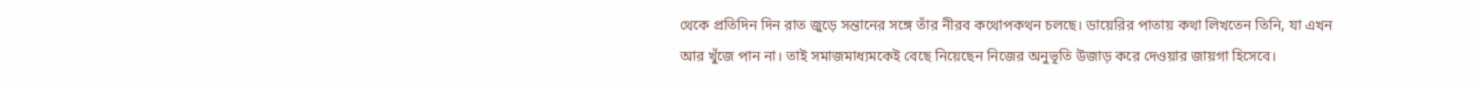থেকে প্রতিদিন দিন রাত জুড়ে সন্তানের সঙ্গে তাঁর নীরব কথোপকথন চলছে। ডায়েরির পাতায় কথা লিখতেন তিনি, যা এখন আর খুঁজে পান না। তাই সমাজমাধ্যমকেই বেছে নিয়েছেন নিজের অনুভূতি উজাড় করে দেওয়ার জায়গা হিসেবে।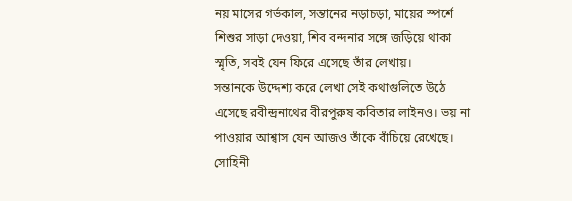নয় মাসের গর্ভকাল, সন্তানের নড়াচড়া, মায়ের স্পর্শে শিশুর সাড়া দেওয়া, শিব বন্দনার সঙ্গে জড়িয়ে থাকা স্মৃতি, সবই যেন ফিরে এসেছে তাঁর লেখায়।
সন্তানকে উদ্দেশ্য করে লেখা সেই কথাগুলিতে উঠে এসেছে রবীন্দ্রনাথের বীরপুরুষ কবিতার লাইনও। ভয় না পাওয়ার আশ্বাস যেন আজও তাঁকে বাঁচিয়ে রেখেছে। সোহিনী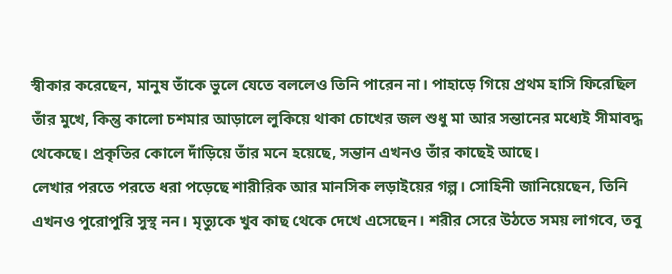স্বীকার করেছেন, মানুষ তাঁকে ভুলে যেতে বললেও তিনি পারেন না। পাহাড়ে গিয়ে প্রথম হাসি ফিরেছিল তাঁর মুখে, কিন্তু কালো চশমার আড়ালে লুকিয়ে থাকা চোখের জল শুধু মা আর সন্তানের মধ্যেই সীমাবদ্ধ থেকেছে। প্রকৃতির কোলে দাঁড়িয়ে তাঁর মনে হয়েছে, সন্তান এখনও তাঁর কাছেই আছে।
লেখার পরতে পরতে ধরা পড়েছে শারীরিক আর মানসিক লড়াইয়ের গল্প। সোহিনী জানিয়েছেন, তিনি এখনও পুরোপুরি সুস্থ নন। মৃত্যুকে খুব কাছ থেকে দেখে এসেছেন। শরীর সেরে উঠতে সময় লাগবে, তবু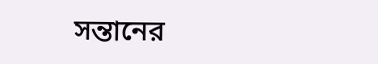সন্তানের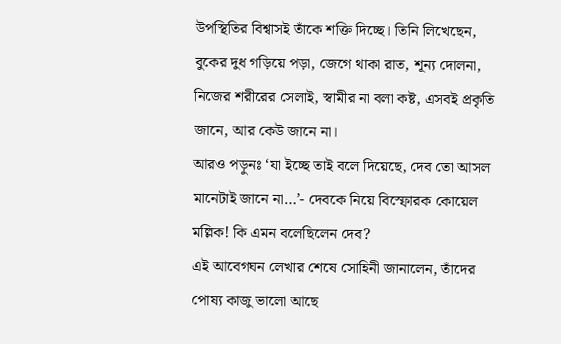উপস্থিতির বিশ্বাসই তাঁকে শক্তি দিচ্ছে। তিনি লিখেছেন, বুকের দুধ গড়িয়ে পড়া, জেগে থাকা রাত, শূন্য দোলনা, নিজের শরীরের সেলাই, স্বামীর না বলা কষ্ট, এসবই প্রকৃতি জানে, আর কেউ জানে না।
আরও পড়ুনঃ ‘যা ইচ্ছে তাই বলে দিয়েছে, দেব তো আসল মানেটাই জানে না…’- দেবকে নিয়ে বিস্ফোরক কোয়েল মল্লিক! কি এমন বলেছিলেন দেব?
এই আবেগঘন লেখার শেষে সোহিনী জানালেন, তাঁদের পোষ্য কাজু ভালো আছে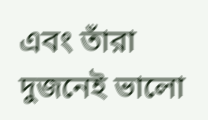এবং তাঁরা দুজনেই ভালো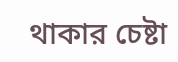থাকার চেষ্টা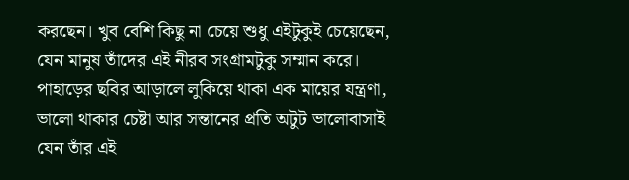করছেন। খুব বেশি কিছু না চেয়ে শুধু এইটুকুই চেয়েছেন, যেন মানুষ তাঁদের এই নীরব সংগ্রামটুকু সম্মান করে। পাহাড়ের ছবির আড়ালে লুকিয়ে থাকা এক মায়ের যন্ত্রণা, ভালো থাকার চেষ্টা আর সন্তানের প্রতি অটুট ভালোবাসাই যেন তাঁর এই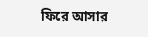ফিরে আসার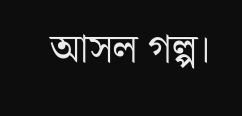আসল গল্প।